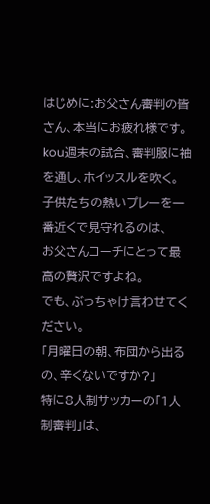はじめに:お父さん審判の皆さん、本当にお疲れ様です。
kou週末の試合、審判服に袖を通し、ホイッスルを吹く。
子供たちの熱いプレーを一番近くで見守れるのは、
お父さんコーチにとって最高の贅沢ですよね。
でも、ぶっちゃけ言わせてください。
「月曜日の朝、布団から出るの、辛くないですか?」
特に8人制サッカーの「1人制審判」は、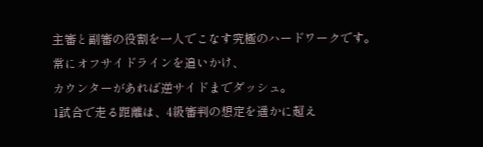主審と副審の役割を一人でこなす究極のハードワークです。
常にオフサイドラインを追いかけ、
カウンターがあれば逆サイドまでダッシュ。
1試合で走る距離は、4級審判の想定を遥かに超え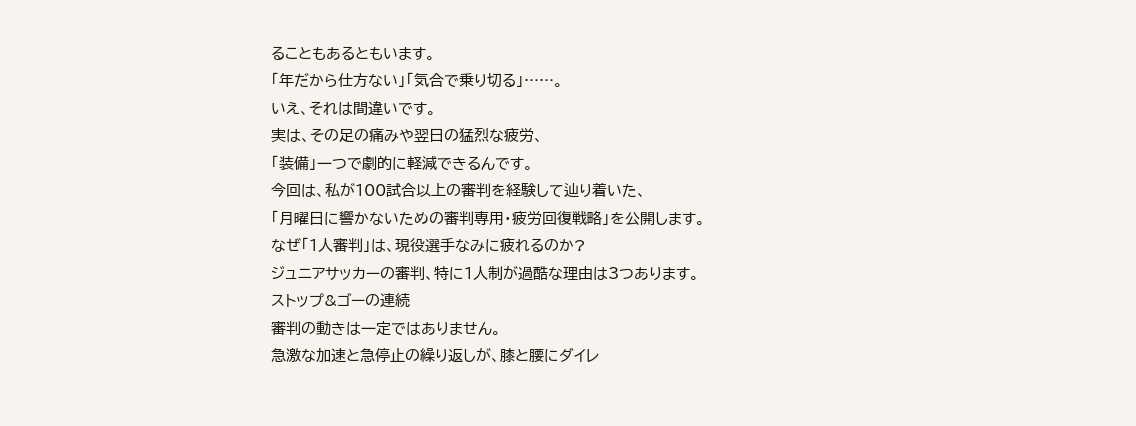ることもあるともいます。
「年だから仕方ない」「気合で乗り切る」……。
いえ、それは間違いです。
実は、その足の痛みや翌日の猛烈な疲労、
「装備」一つで劇的に軽減できるんです。
今回は、私が100試合以上の審判を経験して辿り着いた、
「月曜日に響かないための審判専用・疲労回復戦略」を公開します。
なぜ「1人審判」は、現役選手なみに疲れるのか?
ジュニアサッカーの審判、特に1人制が過酷な理由は3つあります。
ストップ&ゴーの連続
審判の動きは一定ではありません。
急激な加速と急停止の繰り返しが、膝と腰にダイレ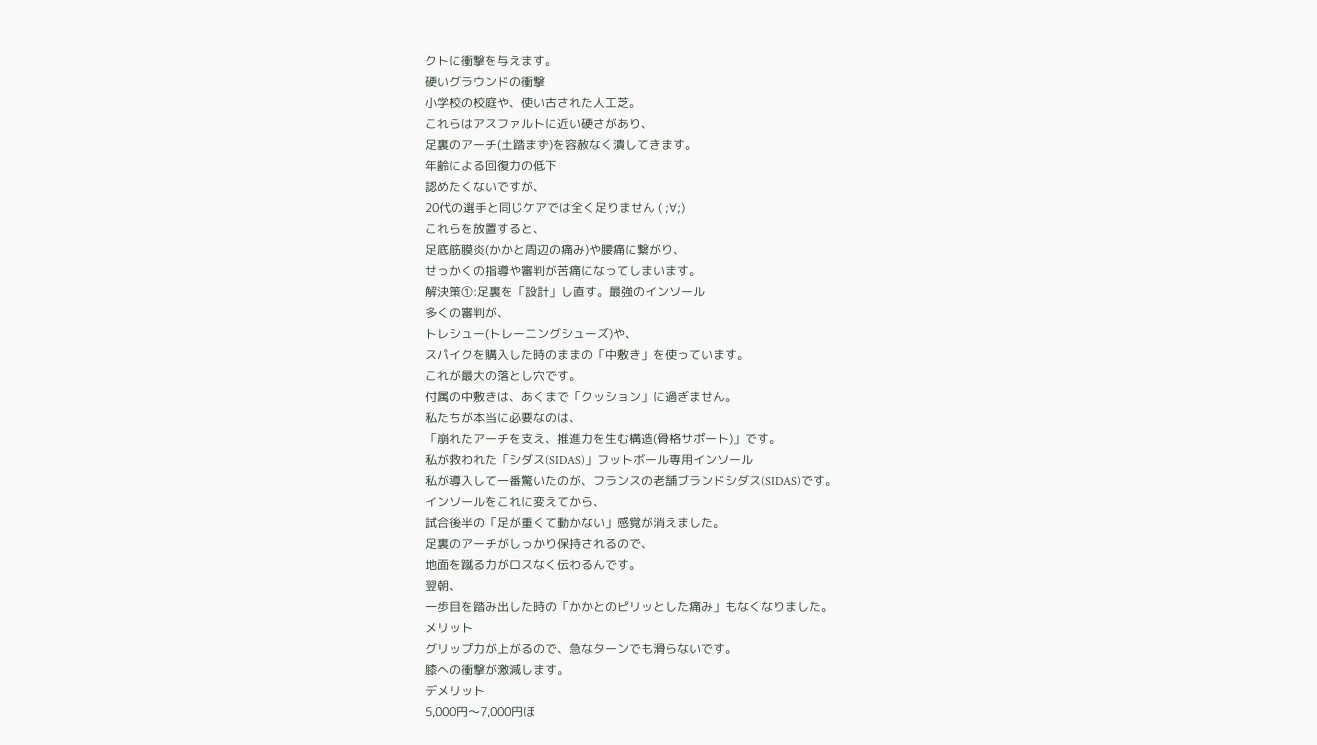クトに衝撃を与えます。
硬いグラウンドの衝撃
小学校の校庭や、使い古された人工芝。
これらはアスファルトに近い硬さがあり、
足裏のアーチ(土踏まず)を容赦なく潰してきます。
年齢による回復力の低下
認めたくないですが、
20代の選手と同じケアでは全く足りません ( ;∀;)
これらを放置すると、
足底筋膜炎(かかと周辺の痛み)や腰痛に繋がり、
せっかくの指導や審判が苦痛になってしまいます。
解決策①:足裏を「設計」し直す。最強のインソール
多くの審判が、
トレシュー(トレーニングシューズ)や、
スパイクを購入した時のままの「中敷き」を使っています。
これが最大の落とし穴です。
付属の中敷きは、あくまで「クッション」に過ぎません。
私たちが本当に必要なのは、
「崩れたアーチを支え、推進力を生む構造(骨格サポート)」です。
私が救われた「シダス(SIDAS)」フットボール専用インソール
私が導入して一番驚いたのが、フランスの老舗ブランドシダス(SIDAS)です。
インソールをこれに変えてから、
試合後半の「足が重くて動かない」感覚が消えました。
足裏のアーチがしっかり保持されるので、
地面を蹴る力がロスなく伝わるんです。
翌朝、
一歩目を踏み出した時の「かかとのピリッとした痛み」もなくなりました。
メリット
グリップ力が上がるので、急なターンでも滑らないです。
膝への衝撃が激減します。
デメリット
5,000円〜7,000円ほ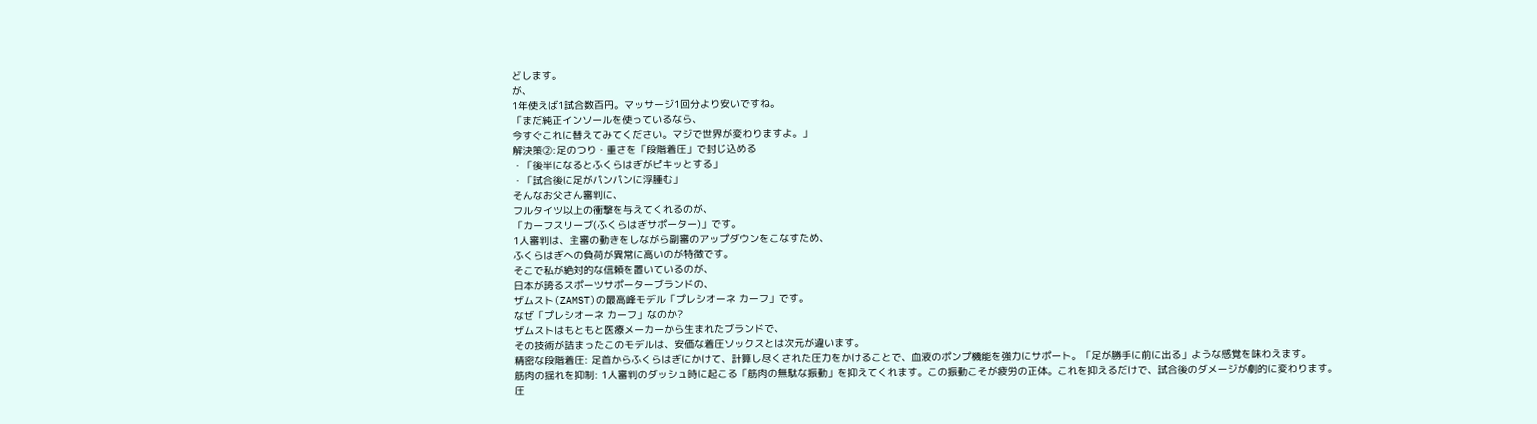どします。
が、
1年使えば1試合数百円。マッサージ1回分より安いですね。
「まだ純正インソールを使っているなら、
今すぐこれに替えてみてください。マジで世界が変わりますよ。」
解決策②:足のつり・重さを「段階着圧」で封じ込める
・「後半になるとふくらはぎがピキッとする」
・「試合後に足がパンパンに浮腫む」
そんなお父さん審判に、
フルタイツ以上の衝撃を与えてくれるのが、
「カーフスリーブ(ふくらはぎサポーター)」です。
1人審判は、主審の動きをしながら副審のアップダウンをこなすため、
ふくらはぎへの負荷が異常に高いのが特徴です。
そこで私が絶対的な信頼を置いているのが、
日本が誇るスポーツサポーターブランドの、
ザムスト(ZAMST)の最高峰モデル「プレシオーネ カーフ」です。
なぜ「プレシオーネ カーフ」なのか?
ザムストはもともと医療メーカーから生まれたブランドで、
その技術が詰まったこのモデルは、安価な着圧ソックスとは次元が違います。
精密な段階着圧: 足首からふくらはぎにかけて、計算し尽くされた圧力をかけることで、血液のポンプ機能を強力にサポート。「足が勝手に前に出る」ような感覚を味わえます。
筋肉の揺れを抑制: 1人審判のダッシュ時に起こる「筋肉の無駄な振動」を抑えてくれます。この振動こそが疲労の正体。これを抑えるだけで、試合後のダメージが劇的に変わります。
圧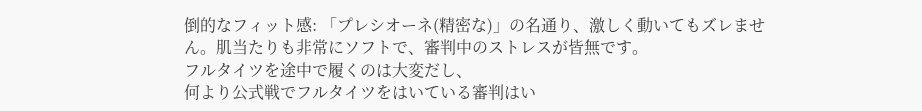倒的なフィット感: 「プレシオーネ(精密な)」の名通り、激しく動いてもズレません。肌当たりも非常にソフトで、審判中のストレスが皆無です。
フルタイツを途中で履くのは大変だし、
何より公式戦でフルタイツをはいている審判はい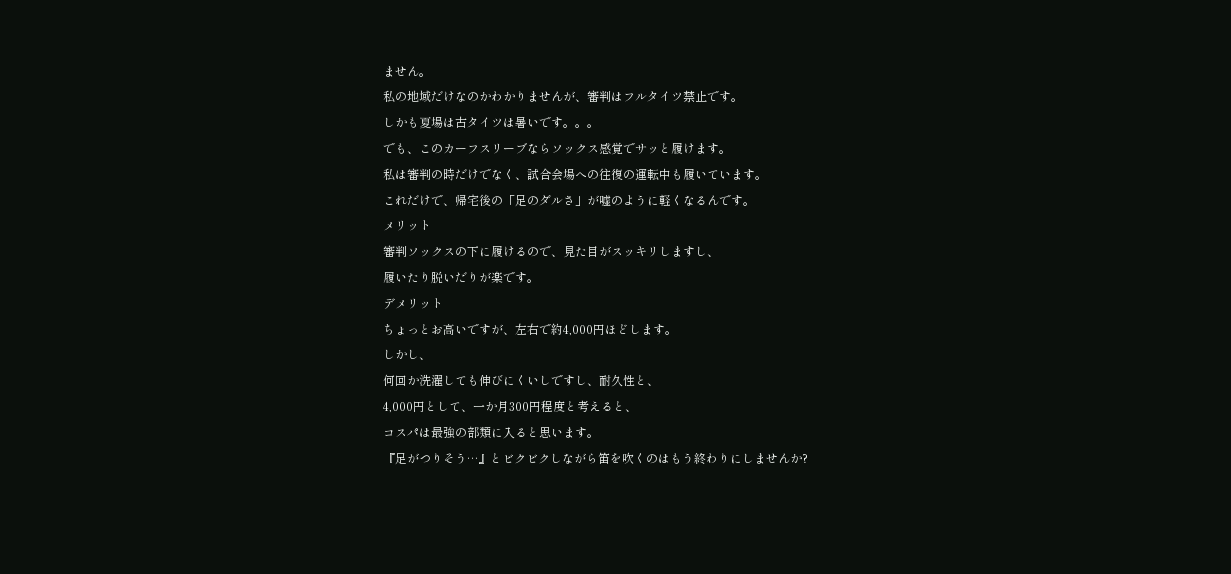ません。
私の地域だけなのかわかりませんが、審判はフルタイツ禁止です。
しかも夏場は古タイツは暑いです。。。
でも、このカーフスリーブならソックス感覚でサッと履けます。
私は審判の時だけでなく、試合会場への往復の運転中も履いています。
これだけで、帰宅後の「足のダルさ」が嘘のように軽くなるんです。
メリット
審判ソックスの下に履けるので、見た目がスッキリしますし、
履いたり脱いだりが楽です。
デメリット
ちょっとお高いですが、左右で約4,000円ほどします。
しかし、
何回か洗濯しても伸びにくいしですし、耐久性と、
4,000円として、一か月300円程度と考えると、
コスパは最強の部類に入ると思います。
『足がつりそう…』とビクビクしながら笛を吹くのはもう終わりにしませんか?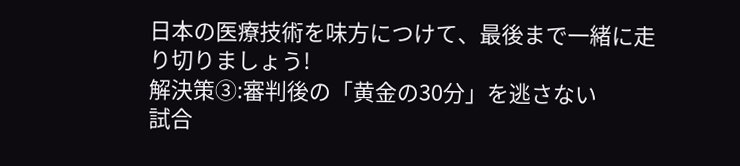日本の医療技術を味方につけて、最後まで一緒に走り切りましょう!
解決策③:審判後の「黄金の30分」を逃さない
試合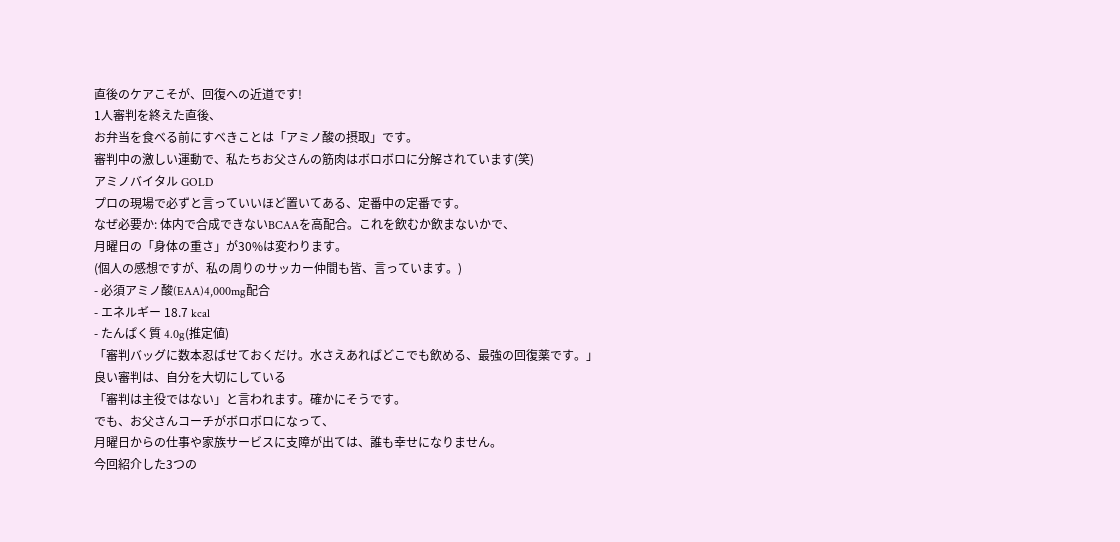直後のケアこそが、回復への近道です!
1人審判を終えた直後、
お弁当を食べる前にすべきことは「アミノ酸の摂取」です。
審判中の激しい運動で、私たちお父さんの筋肉はボロボロに分解されています(笑)
アミノバイタル GOLD
プロの現場で必ずと言っていいほど置いてある、定番中の定番です。
なぜ必要か: 体内で合成できないBCAAを高配合。これを飲むか飲まないかで、
月曜日の「身体の重さ」が30%は変わります。
(個人の感想ですが、私の周りのサッカー仲間も皆、言っています。)
- 必須アミノ酸(EAA)4,000mg配合
- エネルギー 18.7 kcal
- たんぱく質 4.0g(推定値)
「審判バッグに数本忍ばせておくだけ。水さえあればどこでも飲める、最強の回復薬です。」
良い審判は、自分を大切にしている
「審判は主役ではない」と言われます。確かにそうです。
でも、お父さんコーチがボロボロになって、
月曜日からの仕事や家族サービスに支障が出ては、誰も幸せになりません。
今回紹介した3つの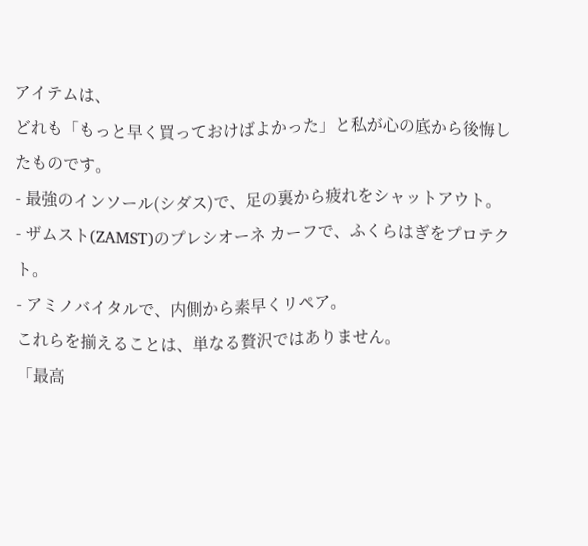アイテムは、
どれも「もっと早く買っておけばよかった」と私が心の底から後悔したものです。
- 最強のインソール(シダス)で、足の裏から疲れをシャットアウト。
- ザムスト(ZAMST)のプレシオーネ カーフで、ふくらはぎをプロテクト。
- アミノバイタルで、内側から素早くリペア。
これらを揃えることは、単なる贅沢ではありません。
「最高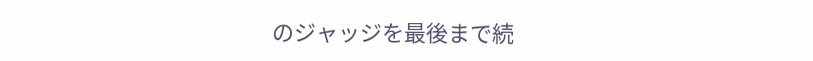のジャッジを最後まで続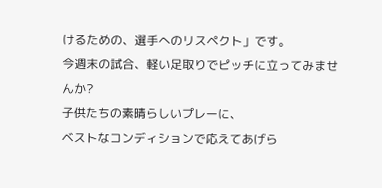けるための、選手へのリスペクト」です。
今週末の試合、軽い足取りでピッチに立ってみませんか?
子供たちの素晴らしいプレーに、
ベストなコンディションで応えてあげら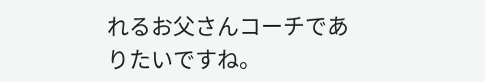れるお父さんコーチでありたいですね。